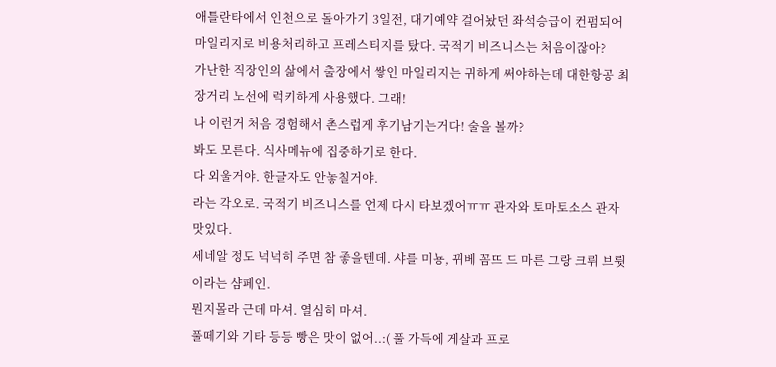애틀란타에서 인천으로 돌아가기 3일전, 대기예약 걸어놨던 좌석승급이 컨펌되어 마일리지로 비용처리하고 프레스티지를 탔다. 국적기 비즈니스는 처음이잖아?
가난한 직장인의 삶에서 출장에서 쌓인 마일리지는 귀하게 써야하는데 대한항공 최장거리 노선에 럭키하게 사용했다. 그래!
나 이런거 처음 경험해서 촌스럽게 후기남기는거다! 술을 볼까?
봐도 모른다. 식사메뉴에 집중하기로 한다.
다 외울거야. 한글자도 안놓칠거야.
라는 각오로. 국적기 비즈니스를 언제 다시 타보겠어ㅠㅠ 관자와 토마토소스 관자 맛있다.
세네알 정도 넉넉히 주면 참 좋을텐데. 샤를 미뇽, 뀌베 꼼뜨 드 마른 그랑 크뤼 브륏 이라는 샴페인.
뭔지몰라 근데 마셔. 열심히 마셔.
풀떼기와 기타 등등 빵은 맛이 없어..:( 풀 가득에 게살과 프로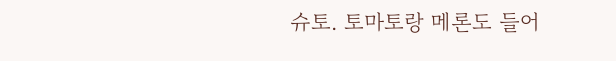슈토. 토마토랑 메론도 들어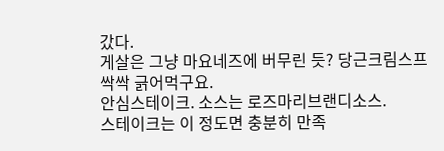갔다.
게살은 그냥 마요네즈에 버무린 듯? 당근크림스프 싹싹 긁어먹구요.
안심스테이크. 소스는 로즈마리브랜디소스.
스테이크는 이 정도면 충분히 만족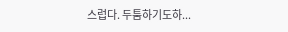스럽다. 두툼하기도하...